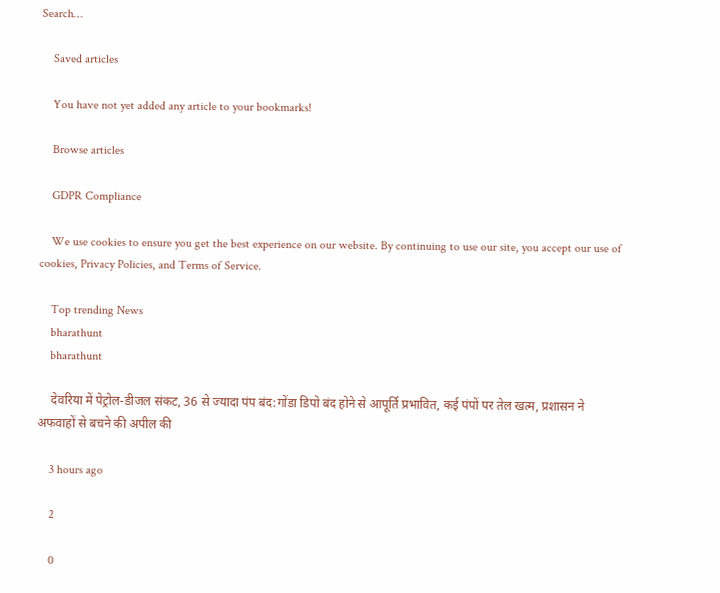Search…

    Saved articles

    You have not yet added any article to your bookmarks!

    Browse articles

    GDPR Compliance

    We use cookies to ensure you get the best experience on our website. By continuing to use our site, you accept our use of cookies, Privacy Policies, and Terms of Service.

    Top trending News
    bharathunt
    bharathunt

    देवरिया में पेट्रोल-डीजल संकट, 36 से ज्यादा पंप बंद:गोंडा डिपो बंद होने से आपूर्ति प्रभावित, कई पंपों पर तेल खत्म, प्रशासन ने अफवाहों से बचने की अपील की

    3 hours ago

    2

    0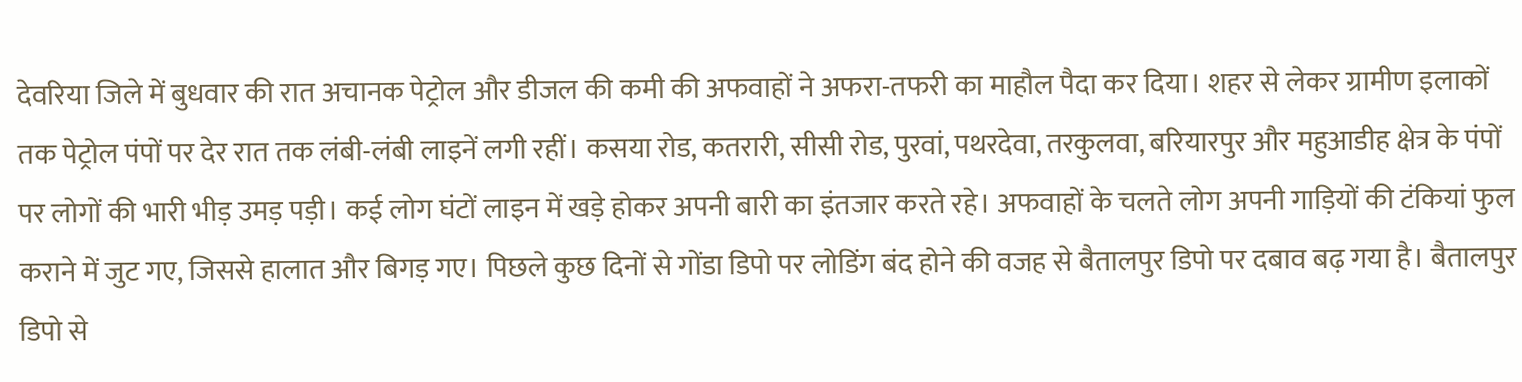देवरिया जिले में बुधवार की रात अचानक पेट्रोल और डीजल की कमी की अफवाहों ने अफरा-तफरी का माहौल पैदा कर दिया। शहर से लेकर ग्रामीण इलाकों तक पेट्रोल पंपों पर देर रात तक लंबी-लंबी लाइनें लगी रहीं। कसया रोड, कतरारी, सीसी रोड, पुरवां, पथरदेवा, तरकुलवा, बरियारपुर और महुआडीह क्षेत्र के पंपों पर लोगों की भारी भीड़ उमड़ पड़ी। कई लोग घंटों लाइन में खड़े होकर अपनी बारी का इंतजार करते रहे। अफवाहों के चलते लोग अपनी गाड़ियों की टंकियां फुल कराने में जुट गए, जिससे हालात और बिगड़ गए। पिछले कुछ दिनों से गोंडा डिपो पर लोडिंग बंद होने की वजह से बैतालपुर डिपो पर दबाव बढ़ गया है। बैतालपुर डिपो से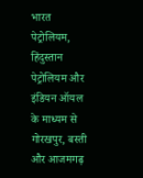भारत पेट्रोलियम, हिंदुस्तान पेट्रोलियम और इंडियन ऑयल के माध्यम से गोरखपुर, बस्ती और आजमगढ़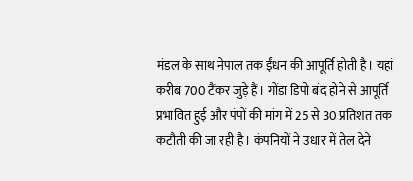मंडल के साथ नेपाल तक ईंधन की आपूर्ति होती है। यहां करीब 700 टैंकर जुड़े हैं। गोंडा डिपो बंद होने से आपूर्ति प्रभावित हुई और पंपों की मांग में 25 से 30 प्रतिशत तक कटौती की जा रही है। कंपनियों ने उधार में तेल देने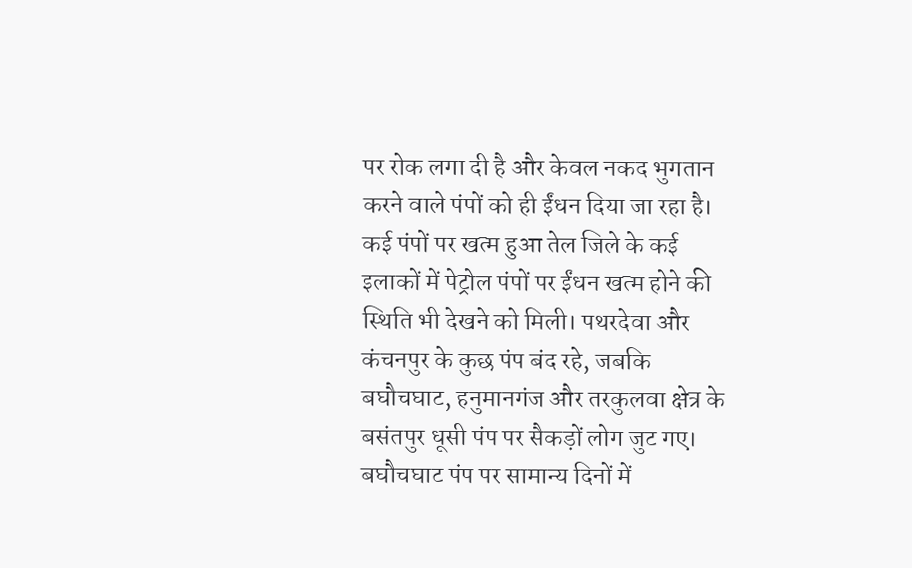पर रोक लगा दी है और केवल नकद भुगतान करने वाले पंपों को ही ईंधन दिया जा रहा है। कई पंपों पर खत्म हुआ तेल जिले के कई इलाकों में पेट्रोल पंपों पर ईंधन खत्म होने की स्थिति भी देखने को मिली। पथरदेवा और कंचनपुर के कुछ पंप बंद रहे, जबकि बघौचघाट, हनुमानगंज और तरकुलवा क्षेत्र के बसंतपुर धूसी पंप पर सैकड़ों लोग जुट गए। बघौचघाट पंप पर सामान्य दिनों में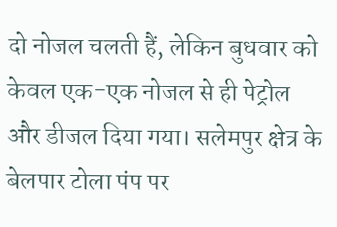दो नोजल चलती हैं, लेकिन बुधवार को केवल एक-एक नोजल से ही पेट्रोल और डीजल दिया गया। सलेमपुर क्षेत्र के बेलपार टोला पंप पर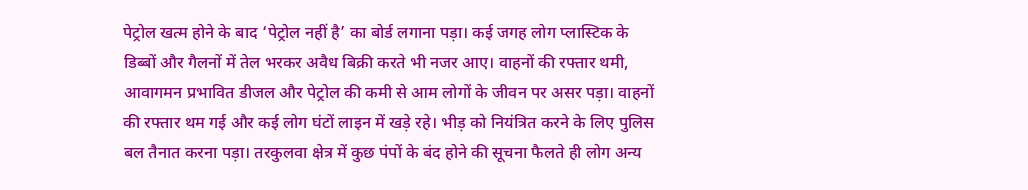पेट्रोल खत्म होने के बाद ‘पेट्रोल नहीं है’ का बोर्ड लगाना पड़ा। कई जगह लोग प्लास्टिक के डिब्बों और गैलनों में तेल भरकर अवैध बिक्री करते भी नजर आए। वाहनों की रफ्तार थमी, आवागमन प्रभावित डीजल और पेट्रोल की कमी से आम लोगों के जीवन पर असर पड़ा। वाहनों की रफ्तार थम गई और कई लोग घंटों लाइन में खड़े रहे। भीड़ को नियंत्रित करने के लिए पुलिस बल तैनात करना पड़ा। तरकुलवा क्षेत्र में कुछ पंपों के बंद होने की सूचना फैलते ही लोग अन्य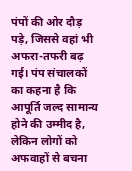पंपों की ओर दौड़ पड़े, जिससे वहां भी अफरा-तफरी बढ़ गई। पंप संचालकों का कहना है कि आपूर्ति जल्द सामान्य होने की उम्मीद है, लेकिन लोगों को अफवाहों से बचना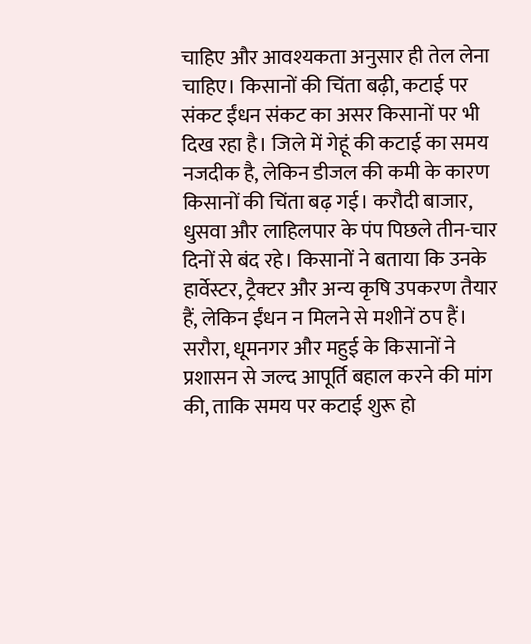चाहिए और आवश्यकता अनुसार ही तेल लेना चाहिए। किसानों की चिंता बढ़ी, कटाई पर संकट ईंधन संकट का असर किसानों पर भी दिख रहा है। जिले में गेहूं की कटाई का समय नजदीक है, लेकिन डीजल की कमी के कारण किसानों की चिंता बढ़ गई। करौदी बाजार, धुसवा और लाहिलपार के पंप पिछले तीन-चार दिनों से बंद रहे। किसानों ने बताया कि उनके हार्वेस्टर, ट्रैक्टर और अन्य कृषि उपकरण तैयार हैं, लेकिन ईंधन न मिलने से मशीनें ठप हैं। सरौरा, धूमनगर और महुई के किसानों ने प्रशासन से जल्द आपूर्ति बहाल करने की मांग की, ताकि समय पर कटाई शुरू हो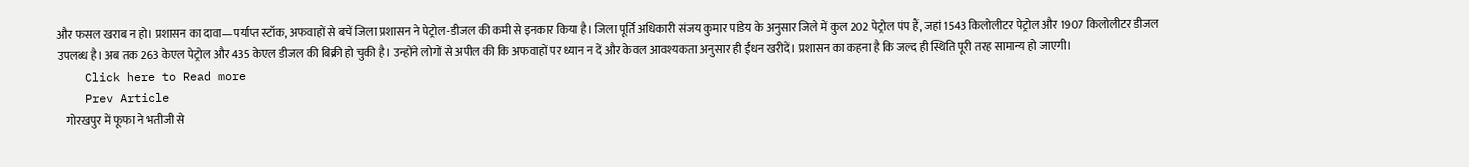और फसल खराब न हो। प्रशासन का दावा—पर्याप्त स्टॉक, अफवाहों से बचें जिला प्रशासन ने पेट्रोल-डीजल की कमी से इनकार किया है। जिला पूर्ति अधिकारी संजय कुमार पांडेय के अनुसार जिले में कुल 202 पेट्रोल पंप हैं, जहां 1543 किलोलीटर पेट्रोल और 1907 किलोलीटर डीजल उपलब्ध है। अब तक 263 केएल पेट्रोल और 435 केएल डीजल की बिक्री हो चुकी है। उन्होंने लोगों से अपील की कि अफवाहों पर ध्यान न दें और केवल आवश्यकता अनुसार ही ईंधन खरीदें। प्रशासन का कहना है कि जल्द ही स्थिति पूरी तरह सामान्य हो जाएगी।
    Click here to Read more
    Prev Article
    गोरखपुर में फूफा ने भतीजी से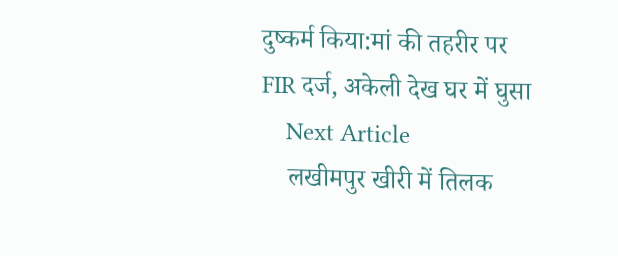दुष्कर्म किया:मां की तहरीर पर FIR दर्ज, अकेली देख घर में घुसा
    Next Article
    लखीमपुर खीरी में तिलक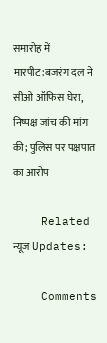समारोह में मारपीट:बजरंग दल ने सीओ ऑफिस घेरा, निष्पक्ष जांच की मांग की; पुलिस पर पक्षपात का आरोप

    Related न्यूज Updates:

    Comments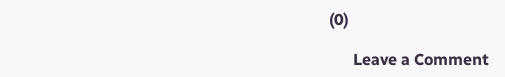(0)

      Leave a Comment